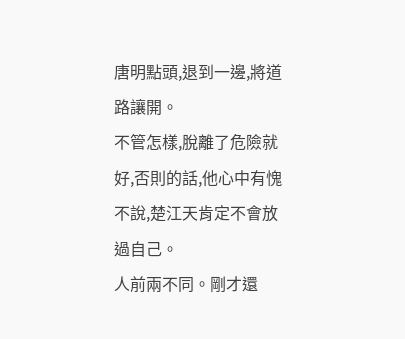唐明點頭,退到一邊,將道路讓開。
不管怎樣,脫離了危險就好,否則的話,他心中有愧不說,楚江天肯定不會放過自己。
人前兩不同。剛才還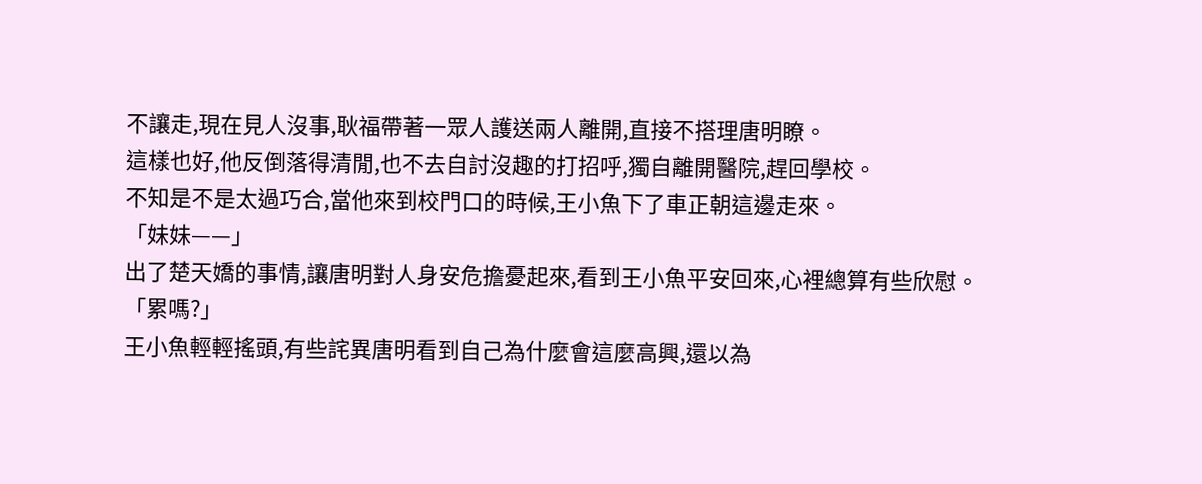不讓走,現在見人沒事,耿福帶著一眾人護送兩人離開,直接不搭理唐明瞭。
這樣也好,他反倒落得清閒,也不去自討沒趣的打招呼,獨自離開醫院,趕回學校。
不知是不是太過巧合,當他來到校門口的時候,王小魚下了車正朝這邊走來。
「妹妹——」
出了楚天嬌的事情,讓唐明對人身安危擔憂起來,看到王小魚平安回來,心裡總算有些欣慰。
「累嗎?」
王小魚輕輕搖頭,有些詫異唐明看到自己為什麼會這麼高興,還以為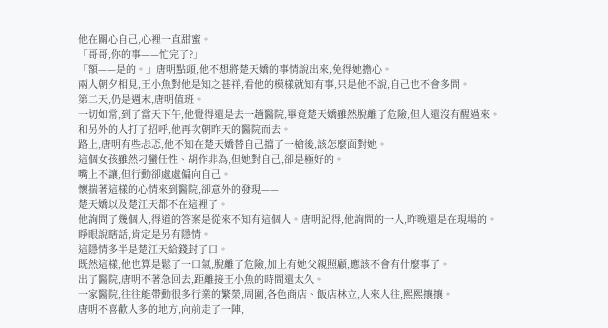他在關心自己,心裡一直甜蜜。
「哥哥,你的事——忙完了?」
「額——是的。」唐明點頭,他不想將楚天嬌的事情說出來,免得她擔心。
兩人朝夕相見,王小魚對他是知之甚祥,看他的模樣就知有事,只是他不說,自己也不會多問。
第二天,仍是週末,唐明值班。
一切如常,到了當天下午,他覺得還是去一趟醫院,畢竟楚天嬌雖然脫離了危險,但人還沒有醒過來。
和另外的人打了招呼,他再次朝昨天的醫院而去。
路上,唐明有些忐忑,他不知在楚天嬌替自己擋了一槍後,該怎麼面對她。
這個女孩雖然刁蠻任性、胡作非為,但她對自己,卻是極好的。
嘴上不讓,但行動卻處處偏向自己。
懷揣著這樣的心情來到醫院,卻意外的發現——
楚天嬌以及楚江天都不在這裡了。
他詢問了幾個人,得道的答案是從來不知有這個人。唐明記得,他詢問的一人,昨晚還是在現場的。
睜眼說瞎話,肯定是另有隱情。
這隱情多半是楚江天給錢封了口。
既然這樣,他也算是鬆了一口氣,脫離了危險,加上有她父親照顧,應該不會有什麼事了。
出了醫院,唐明不著急回去,距離接王小魚的時間還太久。
一家醫院,往往能帶動很多行業的繁榮,周圍,各色商店、飯店林立,人來人往,熙熙攘攘。
唐明不喜歡人多的地方,向前走了一陣,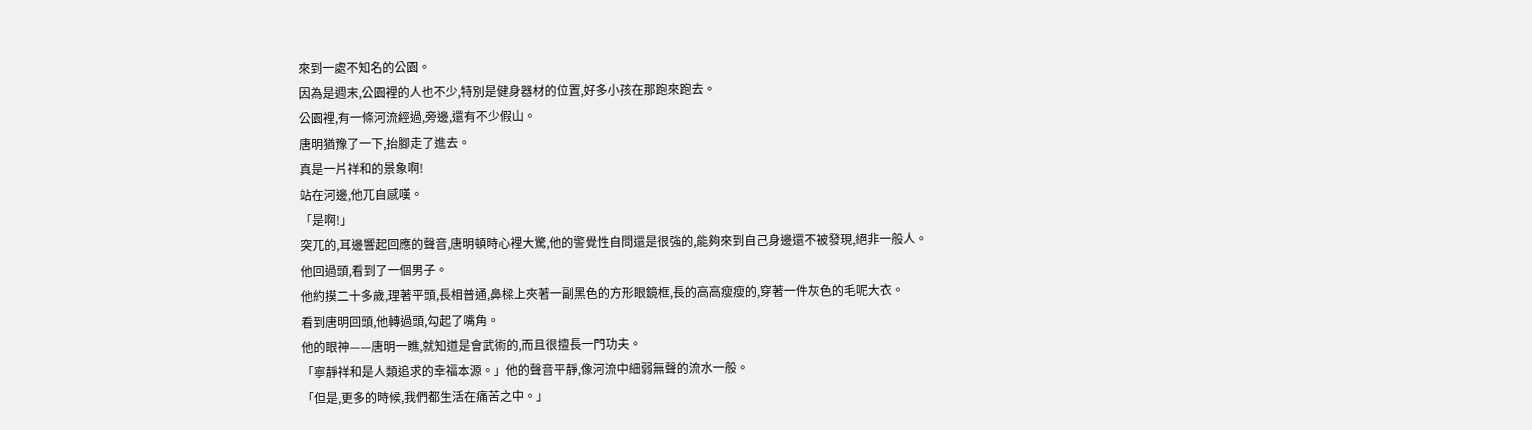來到一處不知名的公園。
因為是週末,公園裡的人也不少,特別是健身器材的位置,好多小孩在那跑來跑去。
公園裡,有一條河流經過,旁邊,還有不少假山。
唐明猶豫了一下,抬腳走了進去。
真是一片祥和的景象啊!
站在河邊,他兀自感嘆。
「是啊!」
突兀的,耳邊響起回應的聲音,唐明頓時心裡大驚,他的警覺性自問還是很強的,能夠來到自己身邊還不被發現,絕非一般人。
他回過頭,看到了一個男子。
他約摸二十多歲,理著平頭,長相普通,鼻樑上夾著一副黑色的方形眼鏡框,長的高高瘦瘦的,穿著一件灰色的毛呢大衣。
看到唐明回頭,他轉過頭,勾起了嘴角。
他的眼神——唐明一瞧,就知道是會武術的,而且很擅長一門功夫。
「寧靜祥和是人類追求的幸福本源。」他的聲音平靜,像河流中細弱無聲的流水一般。
「但是,更多的時候,我們都生活在痛苦之中。」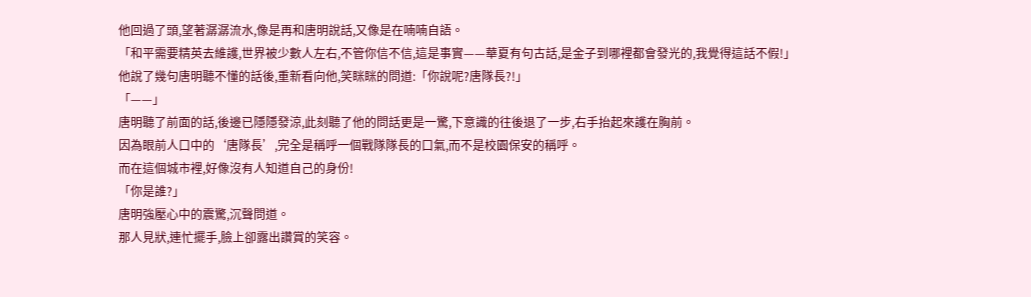他回過了頭,望著潺潺流水,像是再和唐明說話,又像是在喃喃自語。
「和平需要精英去維護,世界被少數人左右,不管你信不信,這是事實——華夏有句古話,是金子到哪裡都會發光的,我覺得這話不假!」
他說了幾句唐明聽不懂的話後,重新看向他,笑眯眯的問道:「你說呢?唐隊長?!」
「——」
唐明聽了前面的話,後邊已隱隱發涼,此刻聽了他的問話更是一驚,下意識的往後退了一步,右手抬起來護在胸前。
因為眼前人口中的‘唐隊長’,完全是稱呼一個戰隊隊長的口氣,而不是校園保安的稱呼。
而在這個城市裡,好像沒有人知道自己的身份!
「你是誰?」
唐明強壓心中的震驚,沉聲問道。
那人見狀,連忙擺手,臉上卻露出讚賞的笑容。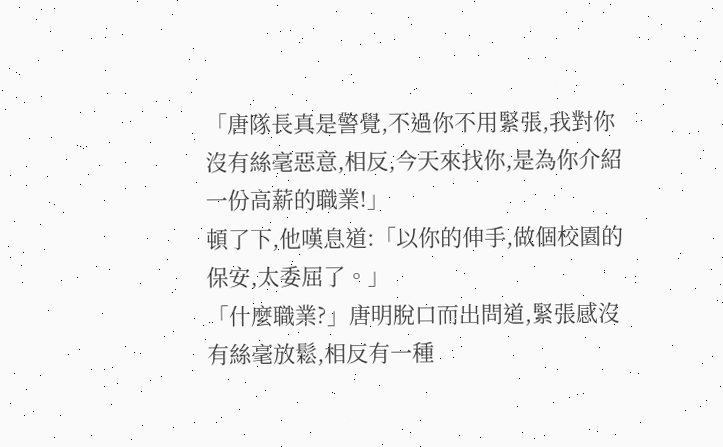「唐隊長真是警覺,不過你不用緊張,我對你沒有絲毫惡意,相反,今天來找你,是為你介紹一份高薪的職業!」
頓了下,他嘆息道:「以你的伸手,做個校園的保安,太委屈了。」
「什麼職業?」唐明脫口而出問道,緊張感沒有絲毫放鬆,相反有一種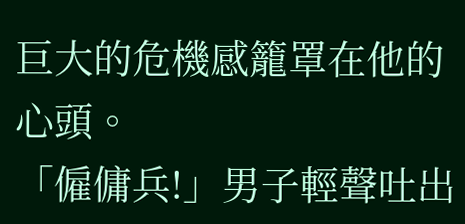巨大的危機感籠罩在他的心頭。
「僱傭兵!」男子輕聲吐出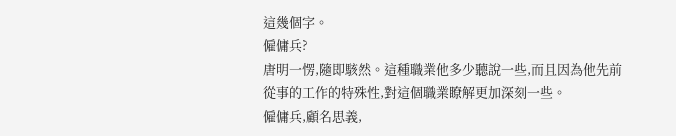這幾個字。
僱傭兵?
唐明一愣,隨即駭然。這種職業他多少聽說一些,而且因為他先前從事的工作的特殊性,對這個職業瞭解更加深刻一些。
僱傭兵,顧名思義,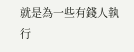就是為一些有錢人執行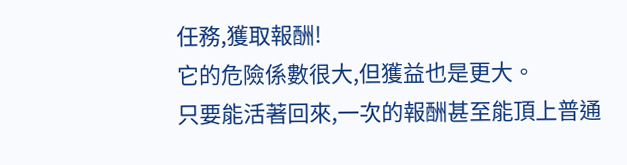任務,獲取報酬!
它的危險係數很大,但獲益也是更大。
只要能活著回來,一次的報酬甚至能頂上普通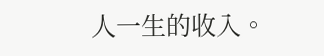人一生的收入。